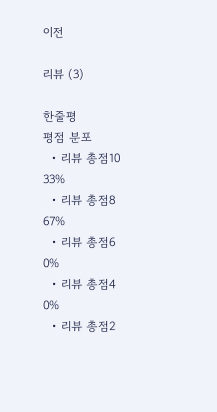이전

리뷰 (3)

한줄평
평점 분포
  • 리뷰 총점10 33%
  • 리뷰 총점8 67%
  • 리뷰 총점6 0%
  • 리뷰 총점4 0%
  • 리뷰 총점2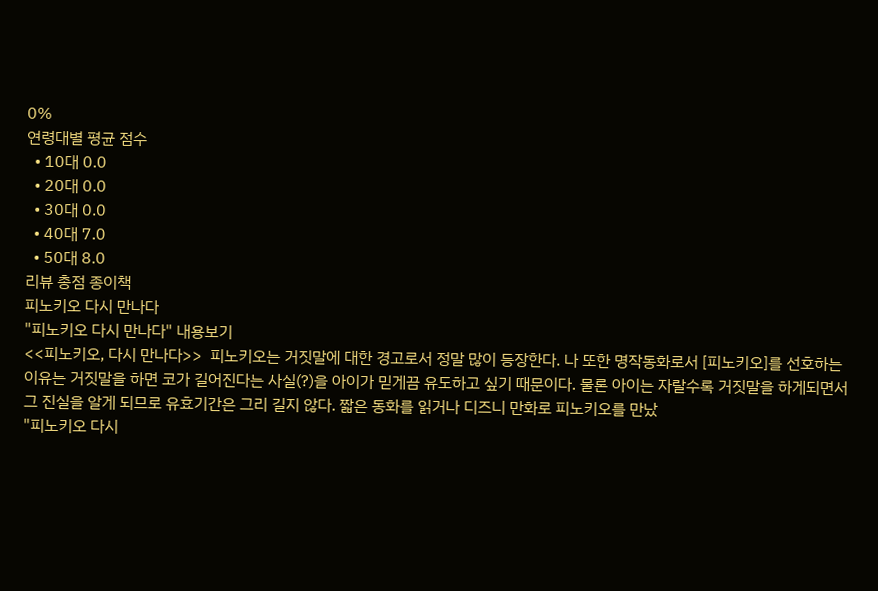0%
연령대별 평균 점수
  • 10대 0.0
  • 20대 0.0
  • 30대 0.0
  • 40대 7.0
  • 50대 8.0
리뷰 총점 종이책
피노키오 다시 만나다
"피노키오 다시 만나다" 내용보기
<<피노키오, 다시 만나다>>  피노키오는 거짓말에 대한 경고로서 정말 많이 등장한다. 나 또한 명작동화로서 [피노키오]를 선호하는 이유는 거짓말을 하면 코가 길어진다는 사실(?)을 아이가 믿게끔 유도하고 싶기 때문이다. 물론 아이는 자랄수록 거짓말을 하게되면서 그 진실을 알게 되므로 유효기간은 그리 길지 않다. 짧은 동화를 읽거나 디즈니 만화로 피노키오를 만났
"피노키오 다시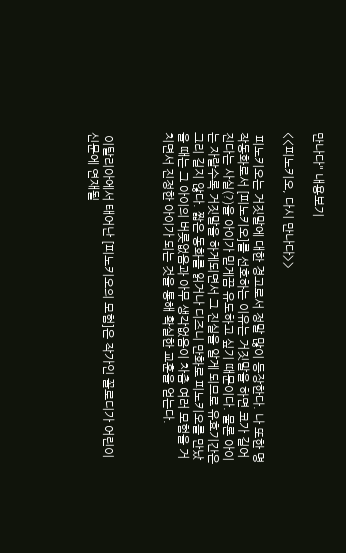만나다" 내용보기

<<피노키오, 다시 만나다>>

 피노키오는 거짓말에 대한 경고로서 정말 많이 등장한다. 나 또한 명작동화로서 [피노키오]를 선호하는 이유는 거짓말을 하면 코가 길어진다는 사실(?)을 아이가 믿게끔 유도하고 싶기 때문이다. 물론 아이는 자랄수록 거짓말을 하게되면서 그 진실을 알게 되므로 유효기간은 그리 길지 않다. 짧은 동화를 읽거나 디즈니 만화로 피노키오를 만났을 때는 그 아이의 버릇없음과 아무 생각없음이 차츰 여러 모험을 거치면서 진정한 아이가 되는 것을 통해 확실한 교훈을 얻는다.



 이탈리아에서 태어난 [피노키오의 모험]은 작가인 꼴로디가 어린이신문에 연재될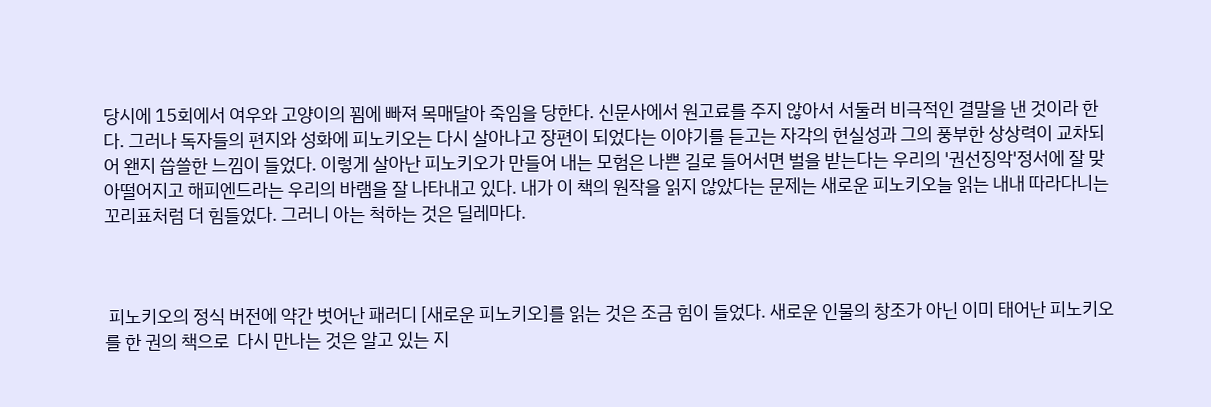당시에 15회에서 여우와 고양이의 꾐에 빠져 목매달아 죽임을 당한다. 신문사에서 원고료를 주지 않아서 서둘러 비극적인 결말을 낸 것이라 한다. 그러나 독자들의 편지와 성화에 피노키오는 다시 살아나고 장편이 되었다는 이야기를 듣고는 자각의 현실성과 그의 풍부한 상상력이 교차되어 왠지 씁쓸한 느낌이 들었다. 이렇게 살아난 피노키오가 만들어 내는 모험은 나쁜 길로 들어서면 벌을 받는다는 우리의 '권선징악'정서에 잘 맞아떨어지고 해피엔드라는 우리의 바램을 잘 나타내고 있다. 내가 이 책의 원작을 읽지 않았다는 문제는 새로운 피노키오늘 읽는 내내 따라다니는 꼬리표처럼 더 힘들었다. 그러니 아는 척하는 것은 딜레마다.



 피노키오의 정식 버전에 약간 벗어난 패러디 [새로운 피노키오]를 읽는 것은 조금 힘이 들었다. 새로운 인물의 창조가 아닌 이미 태어난 피노키오를 한 권의 책으로  다시 만나는 것은 알고 있는 지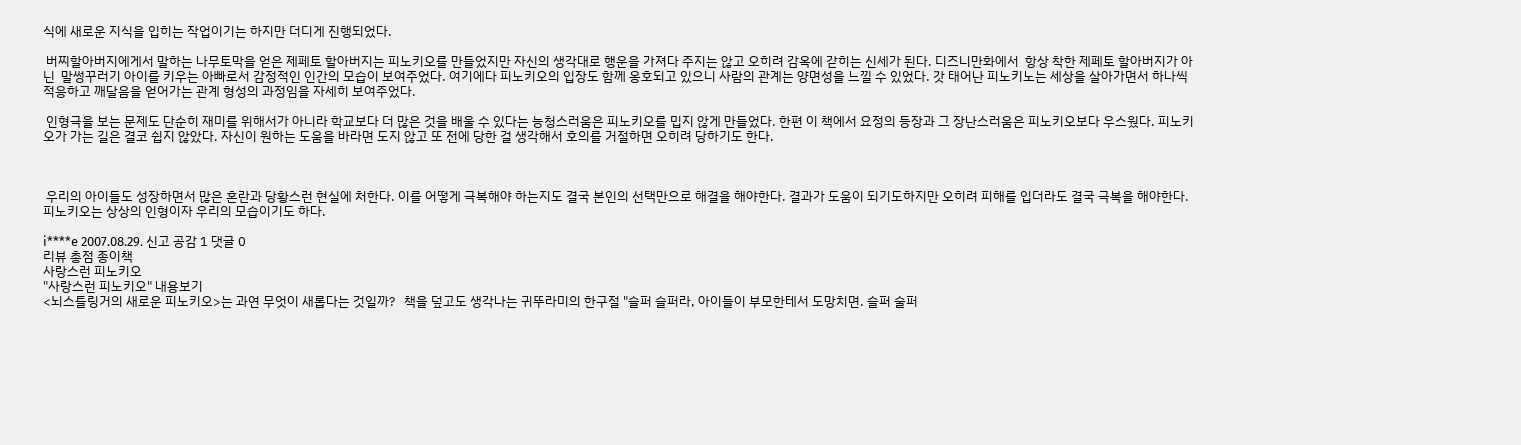식에 새로운 지식을 입히는 작업이기는 하지만 더디게 진행되었다.

 버찌할아버지에게서 말하는 나무토막을 얻은 제페토 할아버지는 피노키오를 만들었지만 자신의 생각대로 행운을 가져다 주지는 않고 오히려 감옥에 갇히는 신세가 된다. 디즈니만화에서  항상 착한 제페토 할아버지가 아닌  말썽꾸러기 아이를 키우는 아빠로서 감정적인 인간의 모습이 보여주었다. 여기에다 피노키오의 입장도 함께 옹호되고 있으니 사람의 관계는 양면성을 느낄 수 있었다. 갓 태어난 피노키노는 세상을 살아가면서 하나씩 적응하고 깨달음을 얻어가는 관계 형성의 과정임을 자세히 보여주었다.

 인형극을 보는 문제도 단순히 재미를 위해서가 아니라 학교보다 더 많은 것을 배울 수 있다는 능청스러움은 피노키오를 밉지 않게 만들었다. 한편 이 책에서 요정의 등장과 그 장난스러움은 피노키오보다 우스웠다. 피노키오가 가는 길은 결코 쉽지 않았다. 자신이 원하는 도움을 바라면 도지 않고 또 전에 당한 걸 생각해서 호의를 거절하면 오히려 당하기도 한다.



 우리의 아이들도 성장하면서 많은 혼란과 당황스런 현실에 처한다. 이를 어떻게 극복해야 하는지도 결국 본인의 선택만으로 해결을 해야한다. 결과가 도움이 되기도하지만 오히려 피해를 입더라도 결국 극복을 해야한다. 피노키오는 상상의 인형이자 우리의 모습이기도 하다.

i****e 2007.08.29. 신고 공감 1 댓글 0
리뷰 총점 종이책
사랑스런 피노키오
"사랑스런 피노키오" 내용보기
<뇌스틀링거의 새로운 피노키오>는 과연 무엇이 새롭다는 것일까?   책을 덮고도 생각나는 귀뚜라미의 한구절 "슬퍼 슬퍼라, 아이들이 부모한테서 도망치면. 슬퍼 술퍼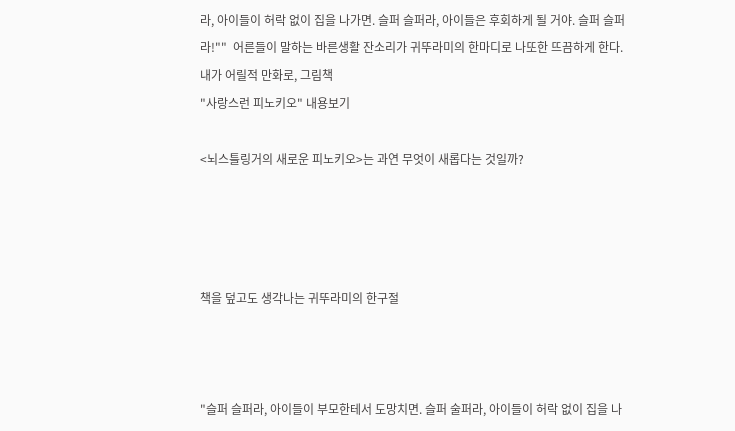라, 아이들이 허락 없이 집을 나가면. 슬퍼 슬퍼라, 아이들은 후회하게 될 거야. 슬퍼 슬퍼라!""  어른들이 말하는 바른생활 잔소리가 귀뚜라미의 한마디로 나또한 뜨끔하게 한다. 내가 어릴적 만화로, 그림책
"사랑스런 피노키오" 내용보기

<뇌스틀링거의 새로운 피노키오>는 과연 무엇이 새롭다는 것일까?




책을 덮고도 생각나는 귀뚜라미의 한구절



"슬퍼 슬퍼라, 아이들이 부모한테서 도망치면. 슬퍼 술퍼라, 아이들이 허락 없이 집을 나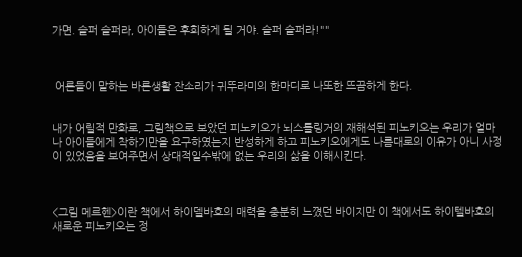가면. 슬퍼 슬퍼라, 아이들은 후회하게 될 거야. 슬퍼 슬퍼라!""



 어른들이 말하는 바른생활 잔소리가 귀뚜라미의 한마디로 나또한 뜨끔하게 한다.


내가 어릴적 만화로, 그림책으로 보았던 피노키오가 뇌스틀링거의 재해석된 피노키오는 우리가 얼마나 아이들에게 착하기만을 요구하였는지 반성하게 하고 피노키오에게도 나름대로의 이유가 아니 사정이 있었음을 보여주면서 상대적일수밖에 없는 우리의 삶을 이해시킨다.



<그림 메르헨>이란 책에서 하이델바흐의 매력을 충분히 느꼈던 바이지만 이 책에서도 하이텔바흐의 새로운 피노키오는 정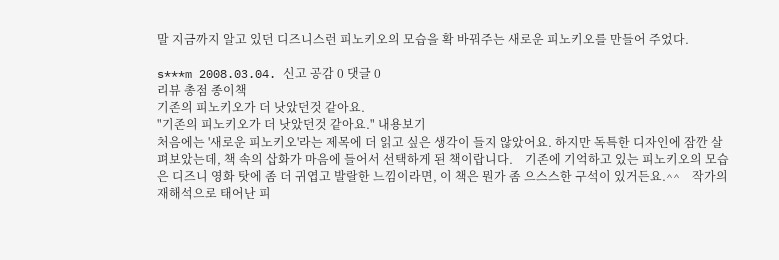말 지금까지 알고 있던 디즈니스런 피노키오의 모습을 확 바꿔주는 새로운 피노키오를 만들어 주었다.

s***m 2008.03.04. 신고 공감 0 댓글 0
리뷰 총점 종이책
기존의 피노키오가 더 낫았던것 같아요.
"기존의 피노키오가 더 낫았던것 같아요." 내용보기
처음에는 '새로운 피노키오'라는 제목에 더 읽고 싶은 생각이 들지 않았어요. 하지만 독특한 디자인에 잠깐 살펴보았는데, 책 속의 삽화가 마음에 들어서 선택하게 된 책이랍니다.    기존에 기억하고 있는 피노키오의 모습은 디즈니 영화 탓에 좀 더 귀엽고 발랄한 느낌이라면, 이 책은 뭔가 좀 으스스한 구석이 있거든요.^^    작가의 재해석으로 태어난 피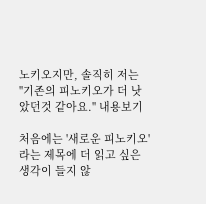노키오지만, 솔직히 저는
"기존의 피노키오가 더 낫았던것 같아요." 내용보기

처음에는 '새로운 피노키오'라는 제목에 더 읽고 싶은 생각이 들지 않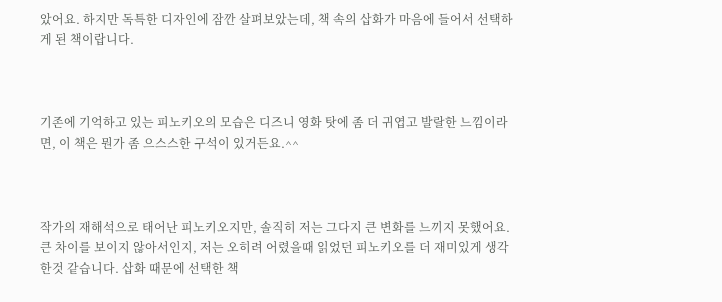았어요. 하지만 독특한 디자인에 잠깐 살펴보았는데, 책 속의 삽화가 마음에 들어서 선택하게 된 책이랍니다.



기존에 기억하고 있는 피노키오의 모습은 디즈니 영화 탓에 좀 더 귀엽고 발랄한 느낌이라면, 이 책은 뭔가 좀 으스스한 구석이 있거든요.^^



작가의 재해석으로 태어난 피노키오지만, 솔직히 저는 그다지 큰 변화를 느끼지 못했어요. 큰 차이를 보이지 않아서인지, 저는 오히려 어렸을때 읽었던 피노키오를 더 재미있게 생각한것 같습니다. 삽화 때문에 선택한 책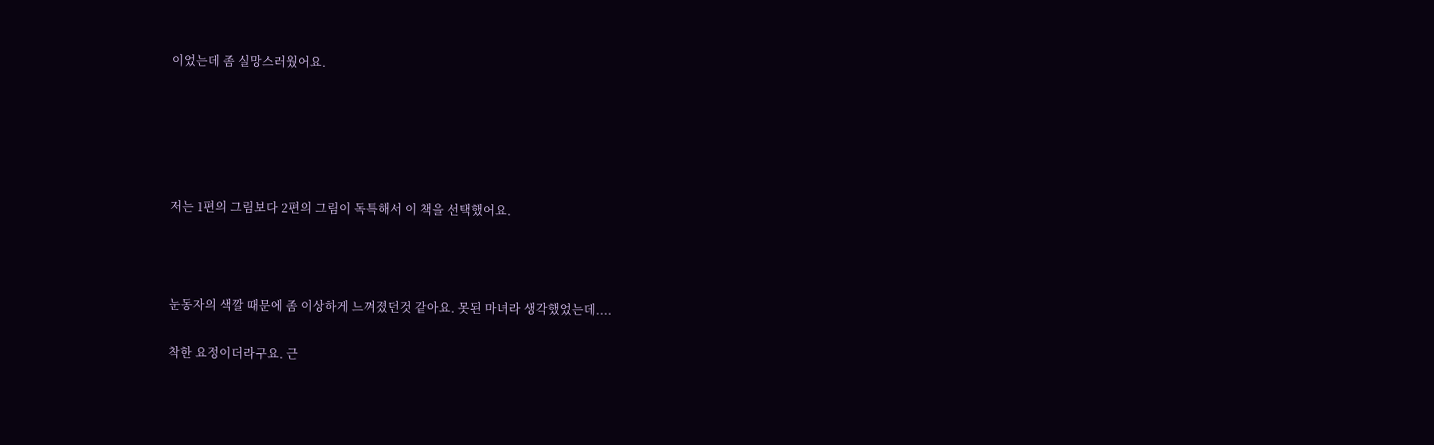이었는데 좀 실망스러웠어요.





저는 1편의 그림보다 2편의 그림이 독특해서 이 책을 선택했어요.



눈동자의 색깔 때문에 좀 이상하게 느껴졌던것 같아요. 못된 마녀라 생각했었는데....

착한 요정이더라구요. 근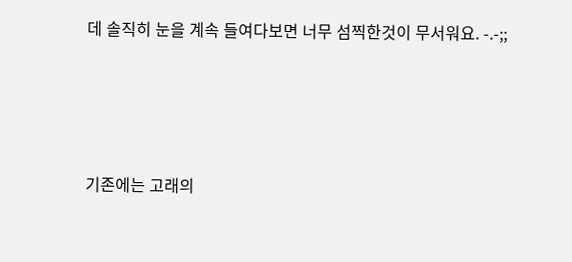데 솔직히 눈을 계속 들여다보면 너무 섬찍한것이 무서워요. -.-;;




기존에는 고래의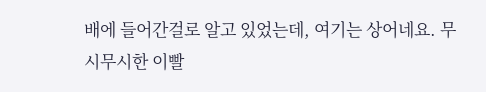배에 들어간걸로 알고 있었는데, 여기는 상어네요. 무시무시한 이빨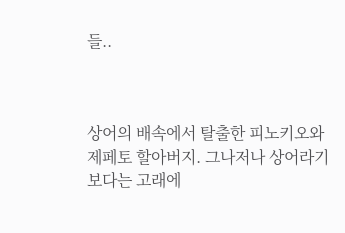들..



상어의 배속에서 탈출한 피노키오와 제페토 할아버지. 그나저나 상어라기보다는 고래에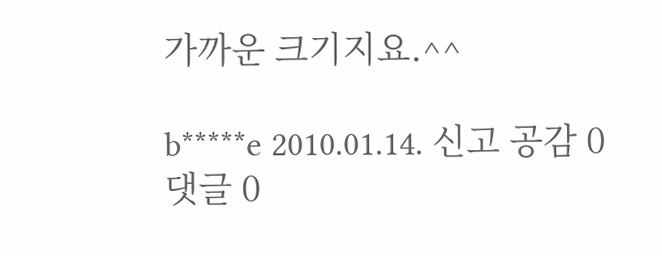가까운 크기지요.^^

b*****e 2010.01.14. 신고 공감 0 댓글 0